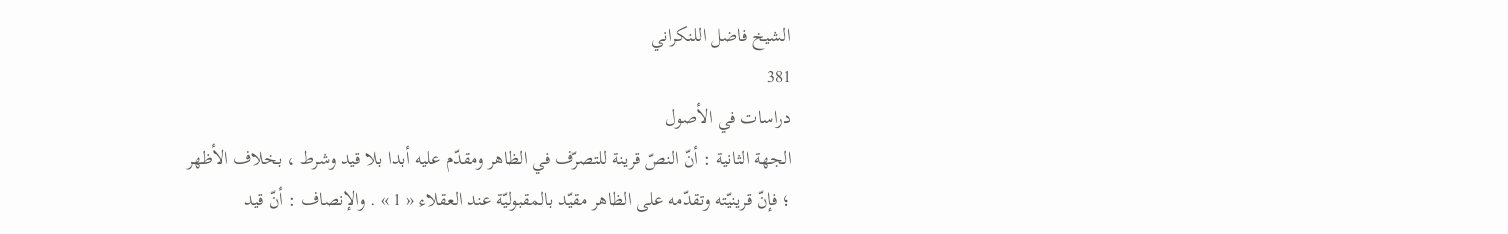الشيخ فاضل اللنكراني
381
دراسات في الأصول
الجهة الثانية : أنّ النصّ قرينة للتصرّف في الظاهر ومقدّم عليه أبدا بلا قيد وشرط ، بخلاف الأظهر ؛ فإنّ قرينيّته وتقدّمه على الظاهر مقيّد بالمقبوليّة عند العقلاء « 1 » . والإنصاف : أنّ قيد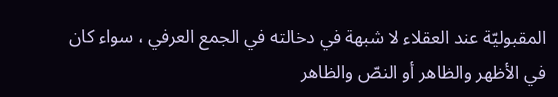المقبوليّة عند العقلاء لا شبهة في دخالته في الجمع العرفي ، سواء كان في الأظهر والظاهر أو النصّ والظاهر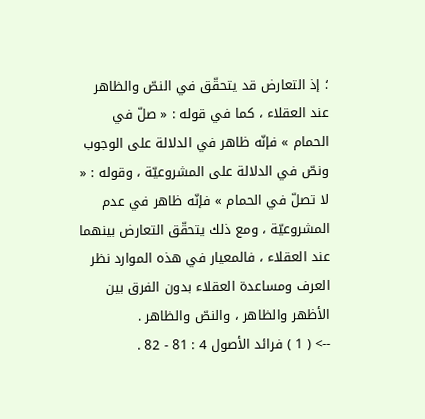؛ إذ التعارض قد يتحقّق في النصّ والظاهر عند العقلاء ، كما في قوله : « صلّ في الحمام » فإنّه ظاهر في الدلالة على الوجوب ونصّ في الدلالة على المشروعيّة ، وقوله : « لا تصلّ في الحمام » فإنّه ظاهر في عدم المشروعيّة ، ومع ذلك يتحقّق التعارض بينهما عند العقلاء ، فالمعيار في هذه الموارد نظر العرف ومساعدة العقلاء بدون الفرق بين الأظهر والظاهر ، والنصّ والظاهر .
--> ( 1 ) فرائد الأصول 4 : 81 - 82 .